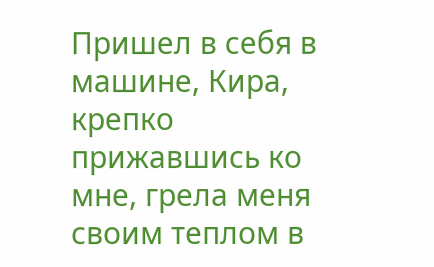Пришел в себя в машине, Кира, крепко прижавшись ко мне, грела меня своим теплом в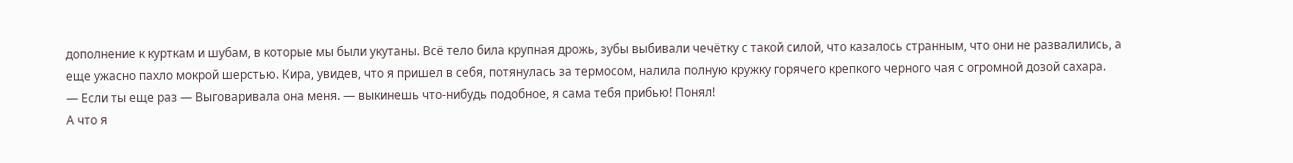дополнение к курткам и шубам, в которые мы были укутаны. Всё тело била крупная дрожь, зубы выбивали чечётку с такой силой, что казалось странным, что они не развалились, а еще ужасно пахло мокрой шерстью. Кира, увидев, что я пришел в себя, потянулась за термосом, налила полную кружку горячего крепкого черного чая с огромной дозой сахара.
— Если ты еще раз — Выговаривала она меня. — выкинешь что-нибудь подобное, я сама тебя прибью! Понял!
А что я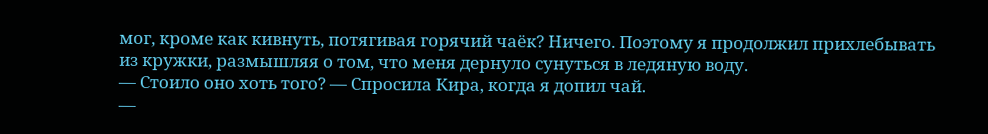мог, кроме как кивнуть, потягивая горячий чаёк? Ничего. Поэтому я продолжил прихлебывать из кружки, размышляя о том, что меня дернуло сунуться в ледяную воду.
— Стоило оно хоть того? — Спросила Кира, когда я допил чай.
—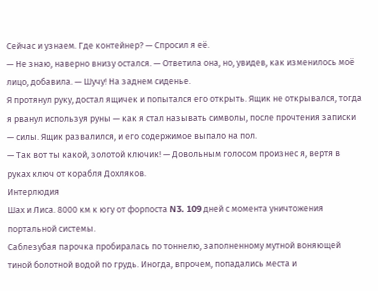Сейчас и узнаем. Где контейнер? — Спросил я её.
— Не знаю, наверно внизу остался. — Ответила она, но, увидев, как изменилось моё лицо, добавила. — Шучу! На заднем сиденье.
Я протянул руку, достал ящичек и попытался его открыть. Ящик не открывался, тогда я рванул используя руны — как я стал называть символы, после прочтения записки — силы. Ящик развалился, и его содержимое выпало на пол.
— Так вот ты какой, золотой ключик! — Довольным голосом произнес я, вертя в руках ключ от корабля Дохляков.
Интерлюдия
Шах и Лиса. 8000 км к югу от форпоста N3. 109 дней с момента уничтожения портальной системы.
Саблезубая парочка пробиралась по тоннелю, заполненному мутной воняющей тиной болотной водой по грудь. Иногда, впрочем, попадались места и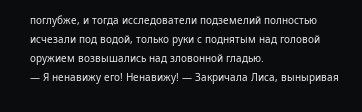поглубже, и тогда исследователи подземелий полностью исчезали под водой, только руки с поднятым над головой оружием возвышались над зловонной гладью.
— Я ненавижу его! Ненавижу! — Закричала Лиса, выныривая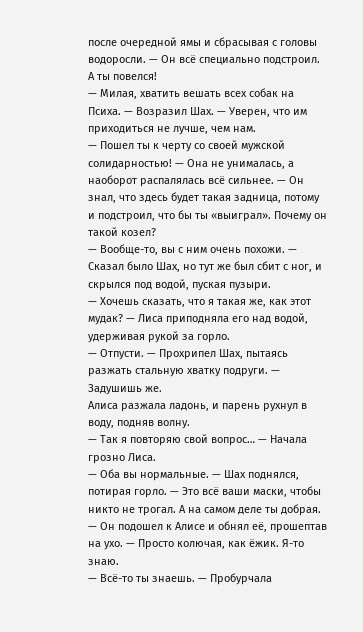после очередной ямы и сбрасывая с головы водоросли. — Он всё специально подстроил. А ты повелся!
— Милая, хватить вешать всех собак на Психа. — Возразил Шах. — Уверен, что им приходиться не лучше, чем нам.
— Пошел ты к черту со своей мужской солидарностью! — Она не унималась, а наоборот распалялась всё сильнее. — Он знал, что здесь будет такая задница, потому и подстроил, что бы ты «выиграл». Почему он такой козел?
— Вообще-то, вы с ним очень похожи. — Сказал было Шах, но тут же был сбит с ног, и скрылся под водой, пуская пузыри.
— Хочешь сказать, что я такая же, как этот мудак? — Лиса приподняла его над водой, удерживая рукой за горло.
— Отпусти. — Прохрипел Шах, пытаясь разжать стальную хватку подруги. — Задушишь же.
Алиса разжала ладонь, и парень рухнул в воду, подняв волну.
— Так я повторяю свой вопрос… — Начала грозно Лиса.
— Оба вы нормальные. — Шах поднялся, потирая горло. — Это всё ваши маски, чтобы никто не трогал. А на самом деле ты добрая. — Он подошел к Алисе и обнял её, прошептав на ухо. — Просто колючая, как ёжик. Я-то знаю.
— Всё-то ты знаешь. — Пробурчала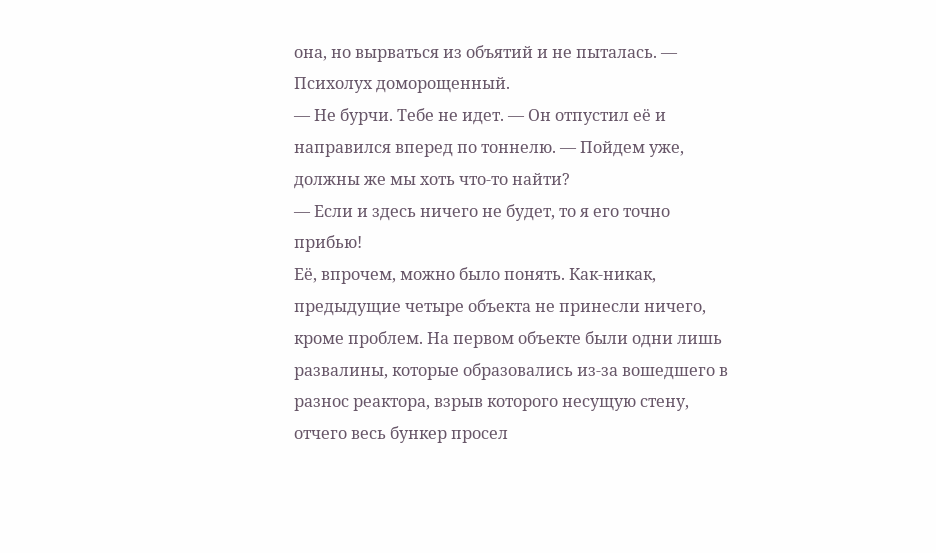она, но вырваться из объятий и не пыталась. — Психолух доморощенный.
— Не бурчи. Тебе не идет. — Он отпустил её и направился вперед по тоннелю. — Пойдем уже, должны же мы хоть что-то найти?
— Если и здесь ничего не будет, то я его точно прибью!
Её, впрочем, можно было понять. Как-никак, предыдущие четыре объекта не принесли ничего, кроме проблем. На первом объекте были одни лишь развалины, которые образовались из-за вошедшего в разнос реактора, взрыв которого несущую стену, отчего весь бункер просел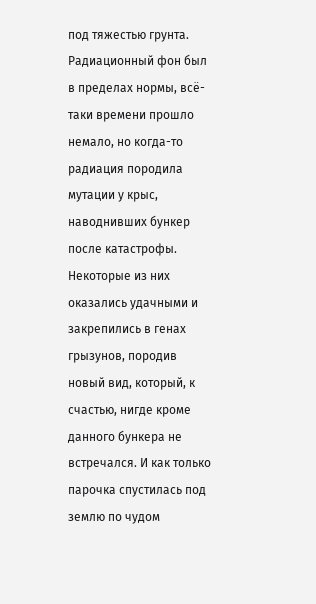под тяжестью грунта. Радиационный фон был в пределах нормы, всё-таки времени прошло немало, но когда-то радиация породила мутации у крыс, наводнивших бункер после катастрофы. Некоторые из них оказались удачными и закрепились в генах грызунов, породив новый вид, который, к счастью, нигде кроме данного бункера не встречался. И как только парочка спустилась под землю по чудом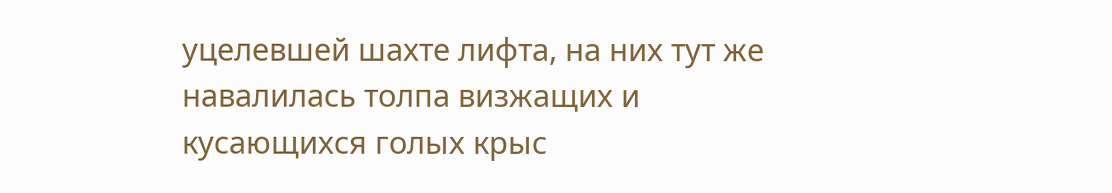уцелевшей шахте лифта, на них тут же навалилась толпа визжащих и кусающихся голых крыс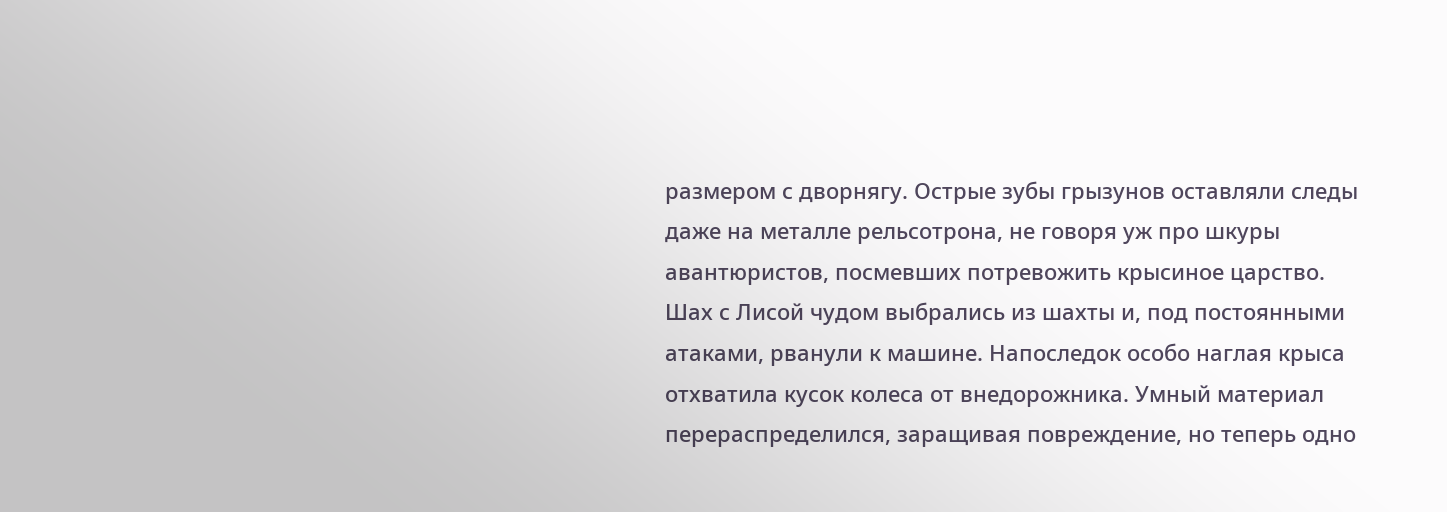размером с дворнягу. Острые зубы грызунов оставляли следы даже на металле рельсотрона, не говоря уж про шкуры авантюристов, посмевших потревожить крысиное царство. Шах с Лисой чудом выбрались из шахты и, под постоянными атаками, рванули к машине. Напоследок особо наглая крыса отхватила кусок колеса от внедорожника. Умный материал перераспределился, заращивая повреждение, но теперь одно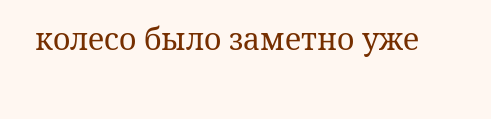колесо было заметно уже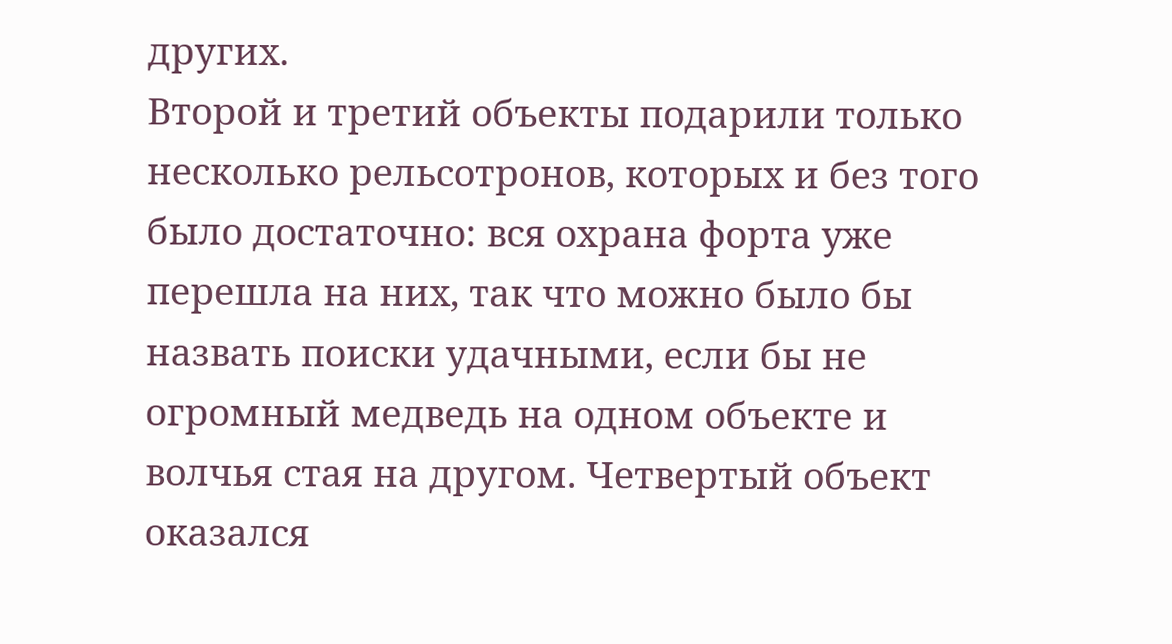других.
Второй и третий объекты подарили только несколько рельсотронов, которых и без того было достаточно: вся охрана форта уже перешла на них, так что можно было бы назвать поиски удачными, если бы не огромный медведь на одном объекте и волчья стая на другом. Четвертый объект оказался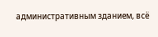административным зданием, всё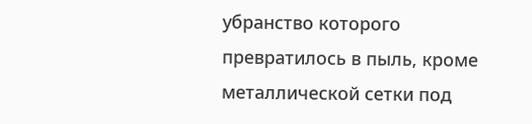убранство которого превратилось в пыль, кроме металлической сетки под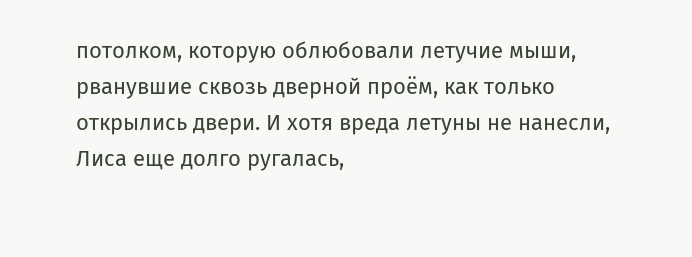потолком, которую облюбовали летучие мыши, рванувшие сквозь дверной проём, как только открылись двери. И хотя вреда летуны не нанесли, Лиса еще долго ругалась,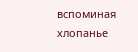вспоминая хлопанье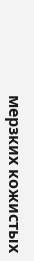мерзких кожистых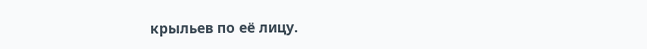крыльев по её лицу.